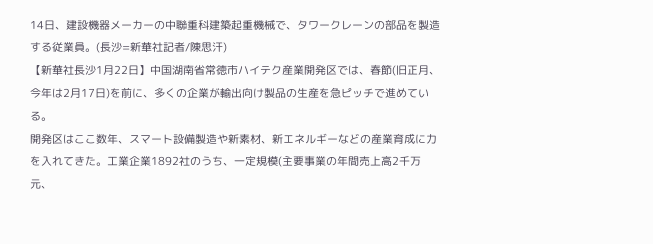14日、建設機器メーカーの中聯重科建築起重機械で、タワークレーンの部品を製造する従業員。(長沙=新華社記者/陳思汗)
【新華社長沙1月22日】中国湖南省常徳市ハイテク産業開発区では、春節(旧正月、今年は2月17日)を前に、多くの企業が輸出向け製品の生産を急ピッチで進めている。
開発区はここ数年、スマート設備製造や新素材、新エネルギーなどの産業育成に力を入れてきた。工業企業1892社のうち、一定規模(主要事業の年間売上高2千万元、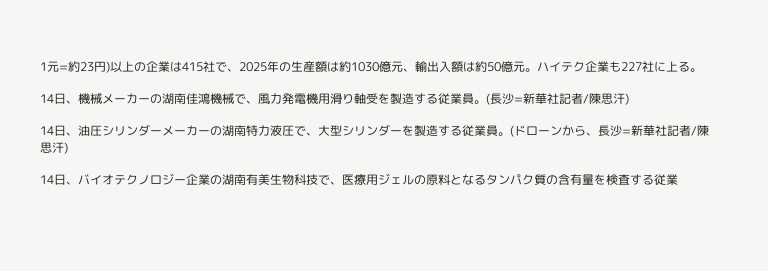1元=約23円)以上の企業は415社で、2025年の生産額は約1030億元、輸出入額は約50億元。ハイテク企業も227社に上る。

14日、機械メーカーの湖南佳鴻機械で、風力発電機用滑り軸受を製造する従業員。(長沙=新華社記者/陳思汗)

14日、油圧シリンダーメーカーの湖南特力液圧で、大型シリンダーを製造する従業員。(ドローンから、長沙=新華社記者/陳思汗)

14日、バイオテクノロジー企業の湖南有美生物科技で、医療用ジェルの原料となるタンパク質の含有量を検査する従業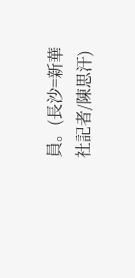員。(長沙=新華社記者/陳思汗)